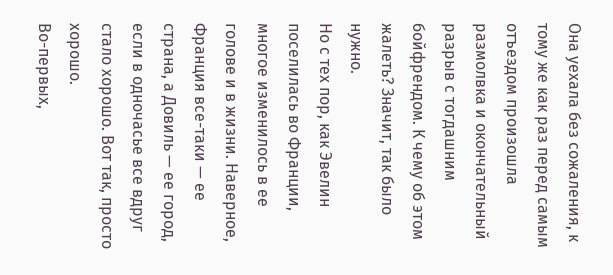Она уехала без сожаления, к тому же как раз перед самым отъездом произошла размолвка и окончательный разрыв с тогдашним бойфрендом. К чему об этом жалеть? Значит, так было нужно.
Но с тех пор, как Эвелин поселилась во Франции, многое изменилось в ее голове и в жизни. Наверное, Франция все-таки — ее страна, а Довиль — ее город, если в одночасье все вдруг стало хорошо. Вот так, просто хорошо.
Во-первых,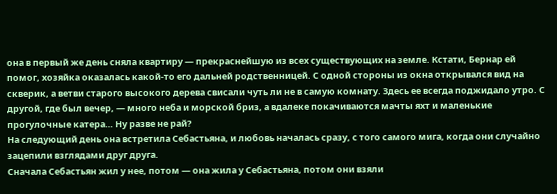она в первый же день сняла квартиру — прекраснейшую из всех существующих на земле. Кстати, Бернар ей помог, хозяйка оказалась какой-то его дальней родственницей. С одной стороны из окна открывался вид на скверик, а ветви старого высокого дерева свисали чуть ли не в самую комнату. Здесь ее всегда поджидало утро. С другой, где был вечер, — много неба и морской бриз, а вдалеке покачиваются мачты яхт и маленькие прогулочные катера… Ну разве не рай?
На следующий день она встретила Себастьяна, и любовь началась сразу, с того самого мига, когда они случайно зацепили взглядами друг друга.
Сначала Себастьян жил у нее, потом — она жила у Себастьяна, потом они взяли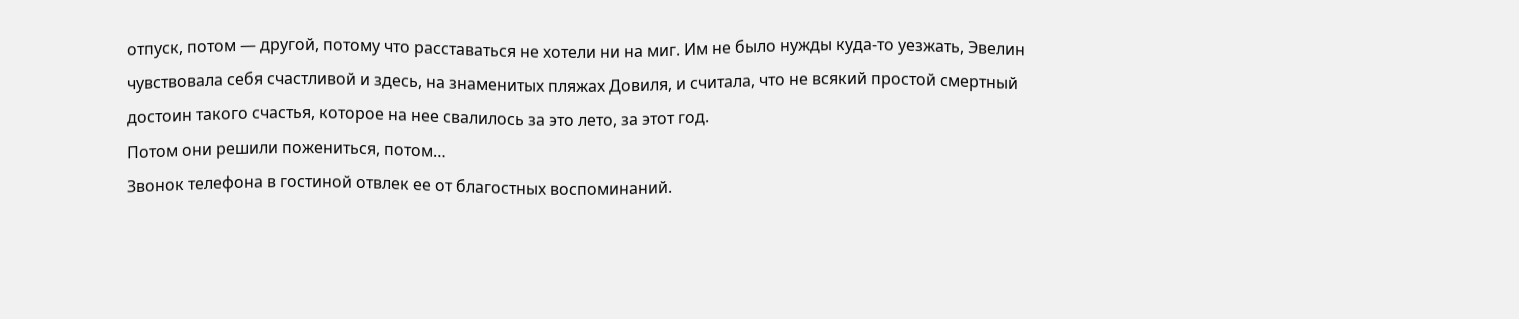отпуск, потом — другой, потому что расставаться не хотели ни на миг. Им не было нужды куда-то уезжать, Эвелин чувствовала себя счастливой и здесь, на знаменитых пляжах Довиля, и считала, что не всякий простой смертный достоин такого счастья, которое на нее свалилось за это лето, за этот год.
Потом они решили пожениться, потом…
Звонок телефона в гостиной отвлек ее от благостных воспоминаний.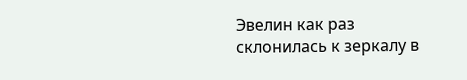Эвелин как раз склонилась к зеркалу в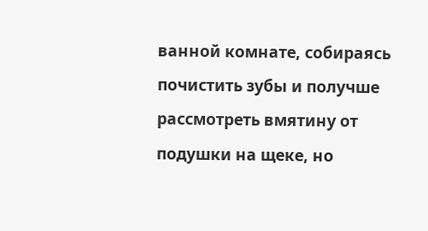ванной комнате, собираясь почистить зубы и получше рассмотреть вмятину от подушки на щеке, но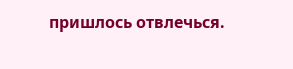пришлось отвлечься.